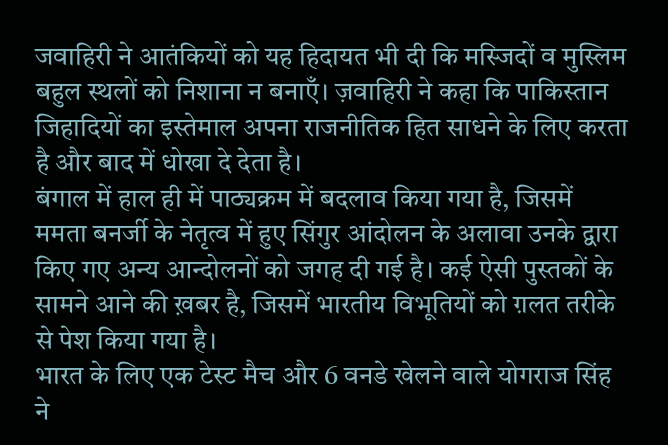जवाहिरी ने आतंकियों को यह हिदायत भी दी कि मस्जिदों व मुस्लिम बहुल स्थलों को निशाना न बनाएँ। ज़वाहिरी ने कहा कि पाकिस्तान जिहादियों का इस्तेमाल अपना राजनीतिक हित साधने के लिए करता है और बाद में धोखा दे देता है।
बंगाल में हाल ही में पाठ्यक्रम में बदलाव किया गया है, जिसमें ममता बनर्जी के नेतृत्व में हुए सिंगुर आंदोलन के अलावा उनके द्वारा किए गए अन्य आन्दोलनों को जगह दी गई है। कई ऐसी पुस्तकों के सामने आने की ख़बर है, जिसमें भारतीय विभूतियों को ग़लत तरीके से पेश किया गया है।
भारत के लिए एक टेस्ट मैच और 6 वनडे खेलने वाले योगराज सिंह ने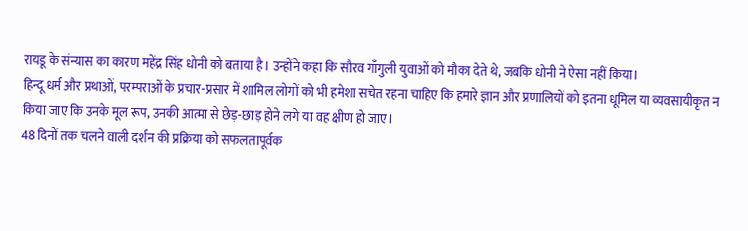रायडू के संन्यास का कारण महेंद्र सिंह धोनी को बताया है। उन्होंने कहा कि सौरव गाँगुली युवाओं को मौका देते थे, जबकि धोनी ने ऐसा नहीं किया।
हिन्दू धर्म और प्रथाओं, परम्पराओं के प्रचार-प्रसार में शामिल लोगों को भी हमेशा सचेत रहना चाहिए कि हमारे ज्ञान और प्रणालियों को इतना धूमिल या व्यवसायीकृत न किया जाए कि उनके मूल रूप, उनकी आत्मा से छेड़-छाड़ होने लगे या वह क्षीण हो जाए।
48 दिनों तक चलने वाली दर्शन की प्रक्रिया को सफलतापूर्वक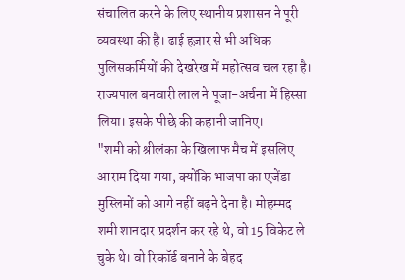संचालित करने के लिए स्थानीय प्रशासन ने पूरी व्यवस्था की है। ढाई हज़ार से भी अधिक पुलिसकर्मियों की देखरेख में महोत्सव चल रहा है। राज्यपाल बनवारी लाल ने पूजा-अर्चना में हिस्सा लिया। इसके पीछे की कहानी जानिए।
"शमी को श्रीलंका के खिलाफ मैच में इसलिए आराम दिया गया, क्योंकि भाजपा का एजेंडा मुस्लिमों को आगे नहीं बढ़ने देना है। मोहम्मद शमी शानदार प्रदर्शन कर रहे थे, वो 15 विकेट ले चुके थे। वो रिकॉर्ड बनाने के बेहद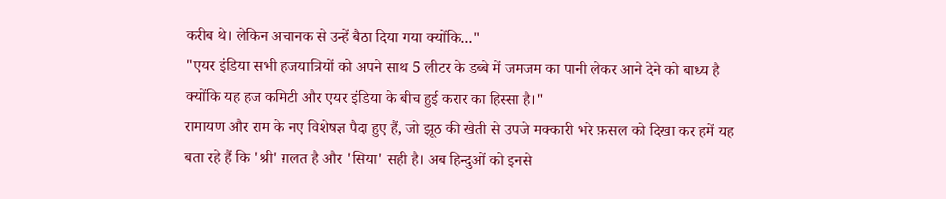करीब थे। लेकिन अचानक से उन्हें बैठा दिया गया क्योंकि..."
"एयर इंडिया सभी हजयात्रियों को अपने साथ 5 लीटर के डब्बे में जमजम का पानी लेकर आने देने को बाध्य है क्योंकि यह हज कमिटी और एयर इंडिया के बीच हुई करार का हिस्सा है।"
रामायण और राम के नए विशेषज्ञ पैदा हुए हैं, जो झूठ की खेती से उपजे मक्कारी भरे फ़सल को दिखा कर हमें यह बता रहे हैं कि 'श्री' ग़लत है और 'सिया' सही है। अब हिन्दुओं को इनसे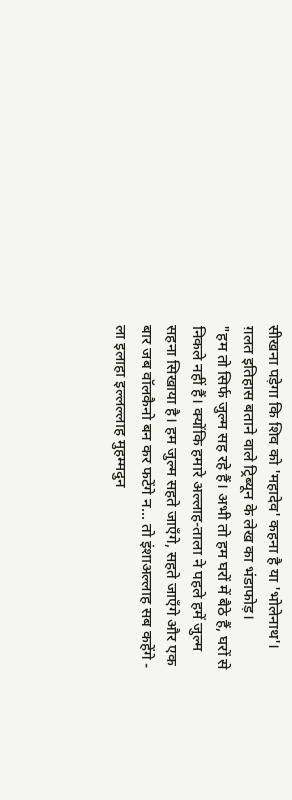सीखना पड़ेगा कि शिव को 'महादेव' कहना है या 'भोलेनाथ'। ग़लत इतिहास बताने वाले ट्रिब्यून के लेख का भंडाफोड़।
"हम तो सिर्फ जुल्म सह रहे हैं। अभी तो हम घरों में बैठे हैं, घरों से निकले नहीं हैं। क्योंकि हमारे अल्लाह-ताला ने पहले हमें जुल्म सहना सिखाया है। हम जुल्म सहते जाएँगे, सहते जाएँगे और एक बार जब वॉलकैनो बन कर फटेंगे न... तो इंशाअल्लाह सब कहेंगे - ला इलाहा इल्लल्लाह मुहम्मदुन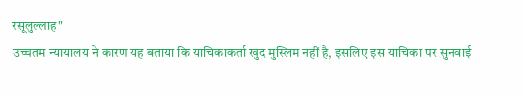रसूलुल्लाह"
उच्चतम न्यायालय ने कारण यह बताया कि याचिकाकर्ता खुद मुस्लिम नहीं है, इसलिए इस याचिका पर सुनवाई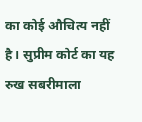का कोई औचित्य नहीं है। सुप्रीम कोर्ट का यह रुख सबरीमाला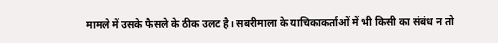मामले में उसके फैसले के ठीक उलट है। सबरीमाला के याचिकाकर्ताओं में भी किसी का संबंध न तो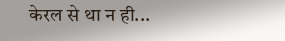केरल से था न ही...